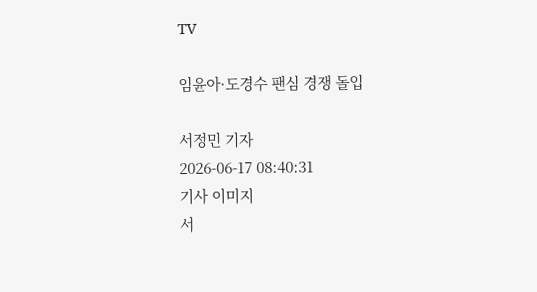TV

임윤아·도경수 팬심 경쟁 돌입

서정민 기자
2026-06-17 08:40:31
기사 이미지
서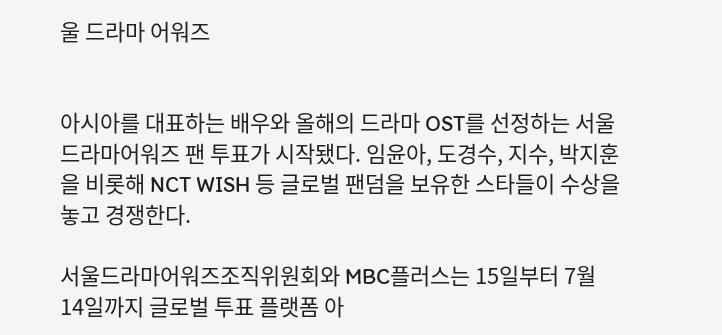울 드라마 어워즈


아시아를 대표하는 배우와 올해의 드라마 OST를 선정하는 서울드라마어워즈 팬 투표가 시작됐다. 임윤아, 도경수, 지수, 박지훈을 비롯해 NCT WISH 등 글로벌 팬덤을 보유한 스타들이 수상을 놓고 경쟁한다.

서울드라마어워즈조직위원회와 MBC플러스는 15일부터 7월 14일까지 글로벌 투표 플랫폼 아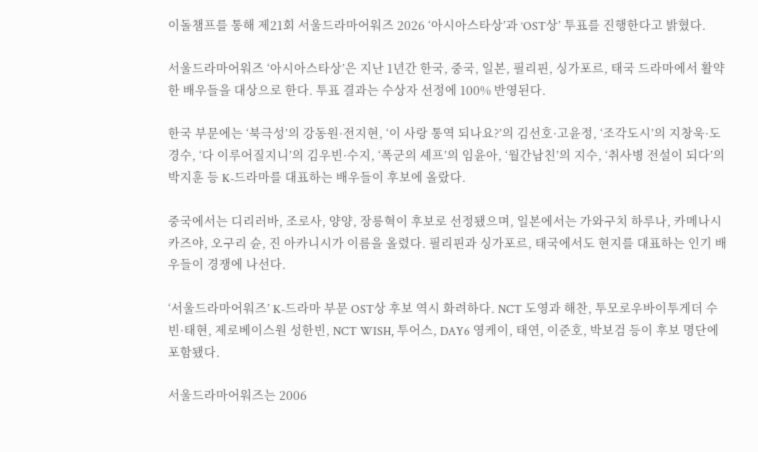이돌챔프를 통해 제21회 서울드라마어워즈 2026 ‘아시아스타상’과 ‘OST상’ 투표를 진행한다고 밝혔다.

서울드라마어워즈 ‘아시아스타상’은 지난 1년간 한국, 중국, 일본, 필리핀, 싱가포르, 태국 드라마에서 활약한 배우들을 대상으로 한다. 투표 결과는 수상자 선정에 100% 반영된다.

한국 부문에는 ‘북극성’의 강동원·전지현, ‘이 사랑 통역 되나요?’의 김선호·고윤정, ‘조각도시’의 지창욱·도경수, ‘다 이루어질지니’의 김우빈·수지, ‘폭군의 셰프’의 임윤아, ‘월간남친’의 지수, ‘취사병 전설이 되다’의 박지훈 등 K-드라마를 대표하는 배우들이 후보에 올랐다.

중국에서는 디리러바, 조로사, 양양, 장릉혁이 후보로 선정됐으며, 일본에서는 가와구치 하루나, 카메나시 카즈야, 오구리 슌, 진 아카니시가 이름을 올렸다. 필리핀과 싱가포르, 태국에서도 현지를 대표하는 인기 배우들이 경쟁에 나선다.

‘서울드라마어워즈’ K-드라마 부문 OST상 후보 역시 화려하다. NCT 도영과 해찬, 투모로우바이투게더 수빈·태현, 제로베이스원 성한빈, NCT WISH, 투어스, DAY6 영케이, 태연, 이준호, 박보검 등이 후보 명단에 포함됐다.

서울드라마어워즈는 2006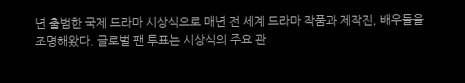년 출범한 국제 드라마 시상식으로 매년 전 세계 드라마 작품과 제작진, 배우들을 조명해왔다. 글로벌 팬 투표는 시상식의 주요 관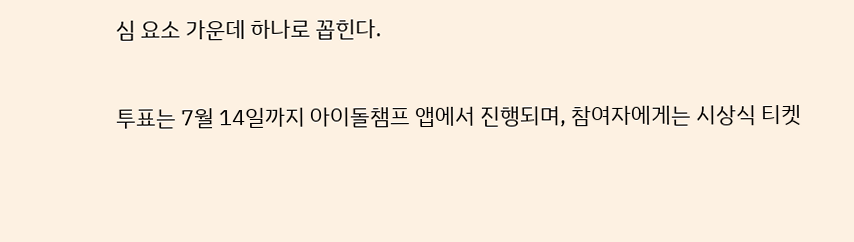심 요소 가운데 하나로 꼽힌다.

투표는 7월 14일까지 아이돌챔프 앱에서 진행되며, 참여자에게는 시상식 티켓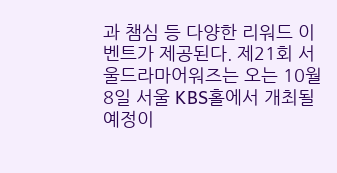과 챔심 등 다양한 리워드 이벤트가 제공된다. 제21회 서울드라마어워즈는 오는 10월 8일 서울 KBS홀에서 개최될 예정이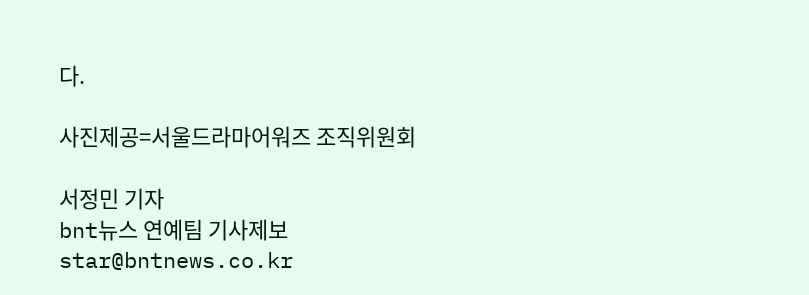다.

사진제공=서울드라마어워즈 조직위원회

서정민 기자
bnt뉴스 연예팀 기사제보 star@bntnews.co.kr